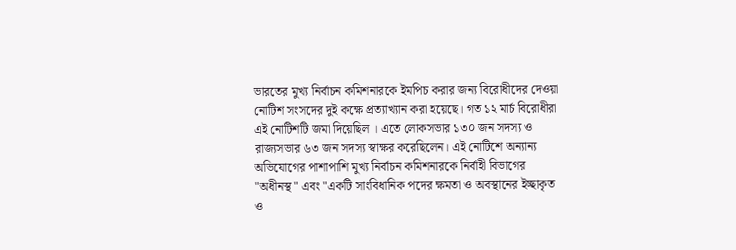ভারতের মুখ্য নির্বাচন কমিশনারকে ইমপিচ করার জন্য বিরোধীদের দেওয়া নোটিশ সংসদের দুই কক্ষে প্রত্যাখ্যান করা হয়েছে। গত ১২ মার্চ বিরোধীরা এই নোটিশটি জমা দিয়েছিল । এতে লোকসভার ১৩০ জন সদস্য ও রাজ্যসভার ৬৩ জন সদস্য স্বাক্ষর করেছিলেন। এই নোটিশে অন্যান্য অভিযোগের পাশাপাশি মুখ্য নির্বাচন কমিশনারকে নির্বাহী বিভাগের "অধীনস্থ" এবং "একটি সাংবিধানিক পদের ক্ষমতা ও অবস্থানের ইচ্ছাকৃত ও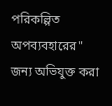পরিকল্পিত অপব্যবহারের" জন্য অভিযুক্ত করা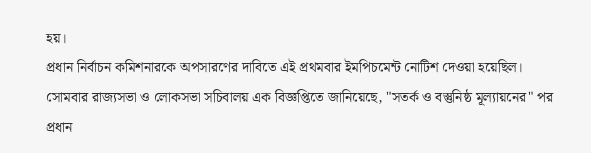হয়।
প্রধান নির্বাচন কমিশনারকে অপসারণের দাবিতে এই প্রথমবার ইমপিচমেন্ট নোটিশ দেওয়া হয়েছিল।
সোমবার রাজ্যসভা ও লোকসভা সচিবালয় এক বিজ্ঞপ্তিতে জানিয়েছে, "সতর্ক ও বস্তুনিষ্ঠ মূল্যায়নের" পর প্রধান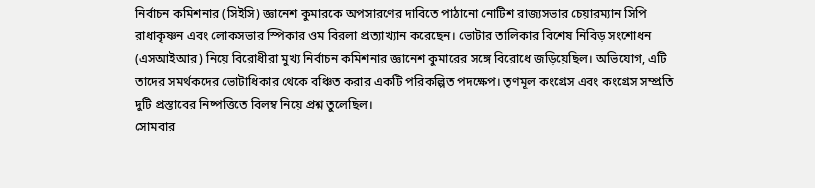নির্বাচন কমিশনার (সিইসি) জ্ঞানেশ কুমারকে অপসারণের দাবিতে পাঠানো নোটিশ রাজ্যসভার চেয়ারম্যান সিপি রাধাকৃষ্ণন এবং লোকসভার স্পিকার ওম বিরলা প্রত্যাখ্যান করেছেন। ভোটার তালিকার বিশেষ নিবিড় সংশোধন (এসআইআর) নিয়ে বিরোধীরা মুখ্য নির্বাচন কমিশনার জ্ঞানেশ কুমারের সঙ্গে বিরোধে জড়িয়েছিল। অভিযোগ, এটি তাদের সমর্থকদের ভোটাধিকার থেকে বঞ্চিত করার একটি পরিকল্পিত পদক্ষেপ। তৃণমূল কংগ্রেস এবং কংগ্রেস সম্প্রতি দুটি প্রস্তাবের নিষ্পত্তিতে বিলম্ব নিয়ে প্রশ্ন তুলেছিল।
সোমবার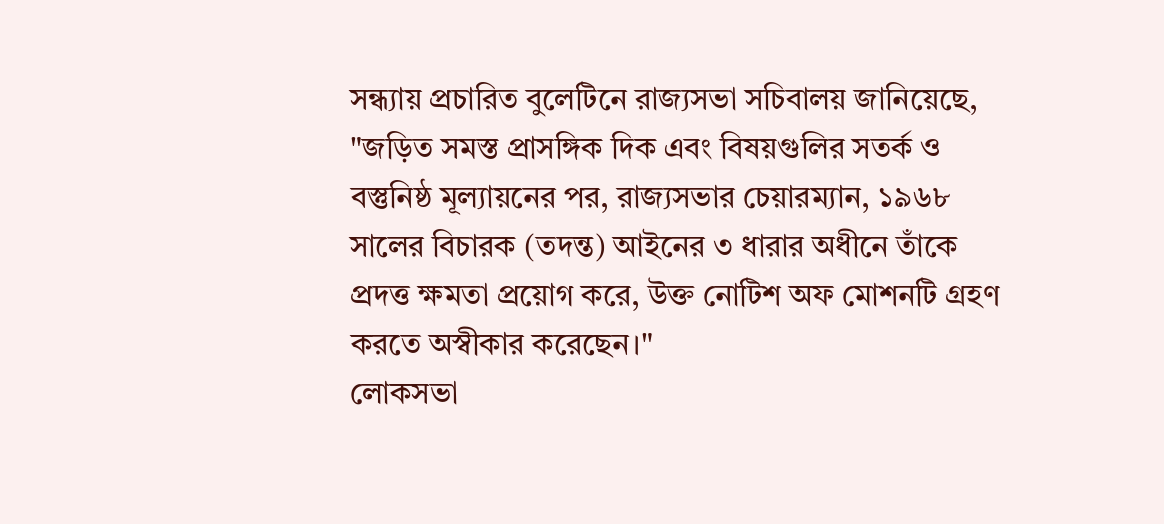সন্ধ্যায় প্রচারিত বুলেটিনে রাজ্যসভা সচিবালয় জানিয়েছে, "জড়িত সমস্ত প্রাসঙ্গিক দিক এবং বিষয়গুলির সতর্ক ও বস্তুনিষ্ঠ মূল্যায়নের পর, রাজ্যসভার চেয়ারম্যান, ১৯৬৮ সালের বিচারক (তদন্ত) আইনের ৩ ধারার অধীনে তাঁকে প্রদত্ত ক্ষমতা প্রয়োগ করে, উক্ত নোটিশ অফ মোশনটি গ্রহণ করতে অস্বীকার করেছেন।"
লোকসভা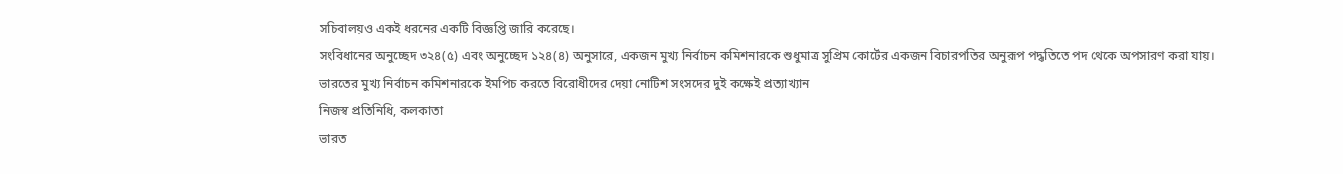সচিবালয়ও একই ধরনের একটি বিজ্ঞপ্তি জারি করেছে।
সংবিধানের অনুচ্ছেদ ৩২৪(৫) এবং অনুচ্ছেদ ১২৪(৪) অনুসারে, একজন মুখ্য নির্বাচন কমিশনারকে শুধুমাত্র সুপ্রিম কোর্টের একজন বিচারপতির অনুরূপ পদ্ধতিতে পদ থেকে অপসারণ করা যায়।
ভারতের মুখ্য নির্বাচন কমিশনারকে ইমপিচ করতে বিরোধীদের দেয়া নোটিশ সংসদের দুই কক্ষেই প্রত্যাখ্যান
নিজস্ব প্রতিনিধি, কলকাতা
ভারত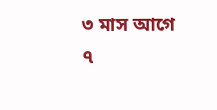৩ মাস আগে
৭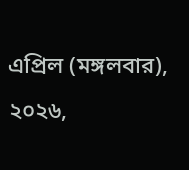এপ্রিল (মঙ্গলবার), ২০২৬,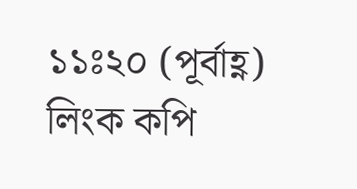১১ঃ২০ (পূর্বাহ্ণ)
লিংক কপি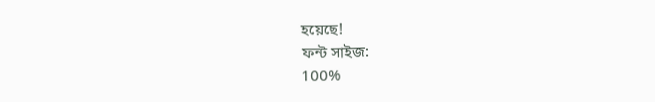হয়েছে!
ফন্ট সাইজ:
100%